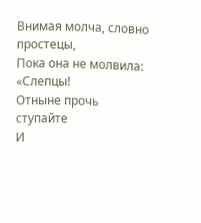Внимая молча, словно простецы,
Пока она не молвила: «Слепцы!
Отныне прочь ступайте
И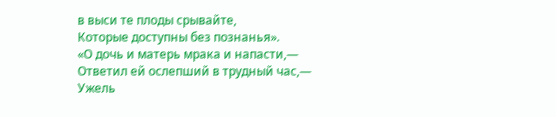в выси те плоды срывайте,
Которые доступны без познанья».
«О дочь и матерь мрака и напасти,—
Ответил ей ослепший в трудный час,—
Ужель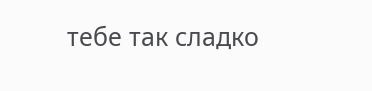тебе так сладко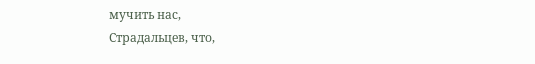мучить нас,
Страдальцев, что,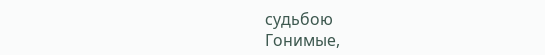судьбою
Гонимые,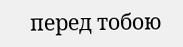перед тобою